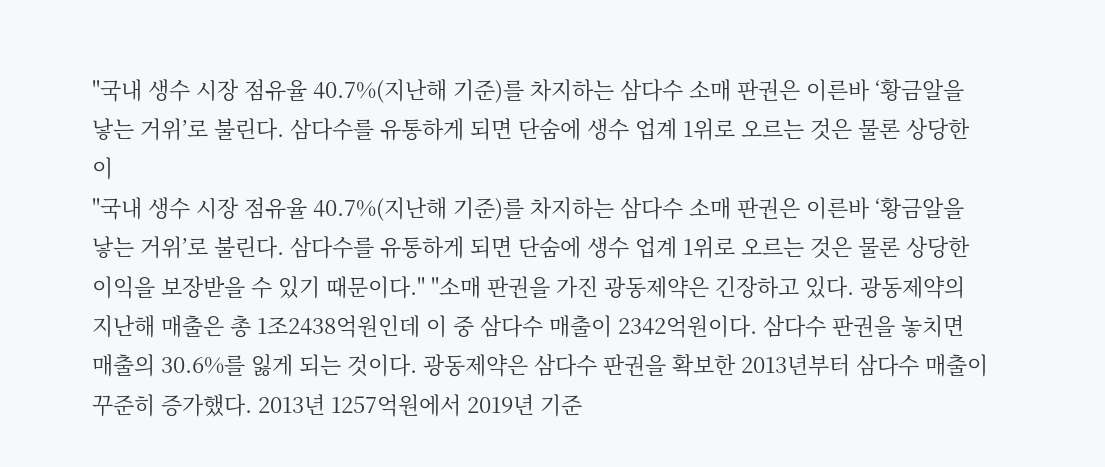"국내 생수 시장 점유율 40.7%(지난해 기준)를 차지하는 삼다수 소매 판권은 이른바 ‘황금알을 낳는 거위’로 불린다. 삼다수를 유통하게 되면 단숨에 생수 업계 1위로 오르는 것은 물론 상당한 이
"국내 생수 시장 점유율 40.7%(지난해 기준)를 차지하는 삼다수 소매 판권은 이른바 ‘황금알을 낳는 거위’로 불린다. 삼다수를 유통하게 되면 단숨에 생수 업계 1위로 오르는 것은 물론 상당한 이익을 보장받을 수 있기 때문이다." "소매 판권을 가진 광동제약은 긴장하고 있다. 광동제약의 지난해 매출은 총 1조2438억원인데 이 중 삼다수 매출이 2342억원이다. 삼다수 판권을 놓치면 매출의 30.6%를 잃게 되는 것이다. 광동제약은 삼다수 판권을 확보한 2013년부터 삼다수 매출이 꾸준히 증가했다. 2013년 1257억원에서 2019년 기준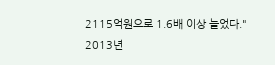2115억원으로 1.6배 이상 늘었다." 2013년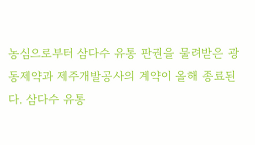농심으로부터 삼다수 유통 판권을 물려받은 광동제약과 제주개발공사의 계약이 올해 종료된다. 삼다수 유통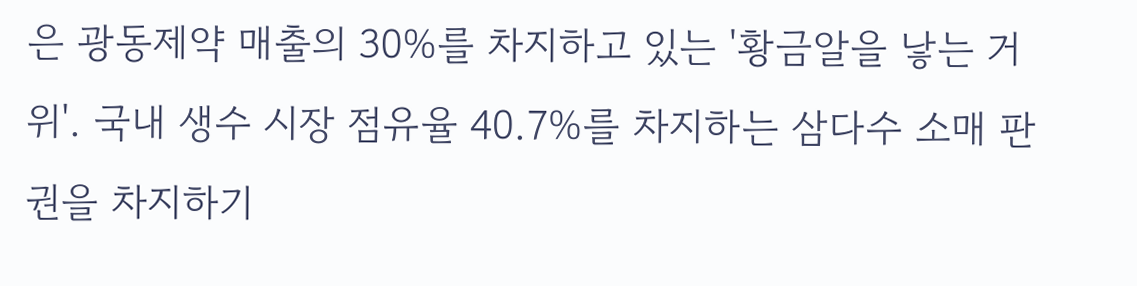은 광동제약 매출의 30%를 차지하고 있는 '황금알을 낳는 거위'. 국내 생수 시장 점유율 40.7%를 차지하는 삼다수 소매 판권을 차지하기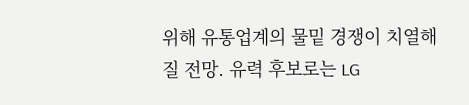위해 유통업계의 물밑 경쟁이 치열해 질 전망. 유력 후보로는 LG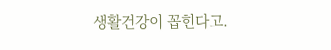생활건강이 꼽힌다고.